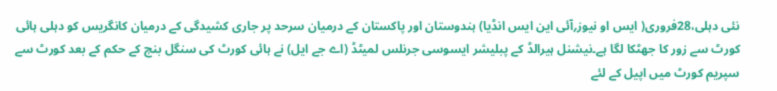نئی دہلی،28فروری( ایس او نیوز؍آئی این ایس انڈیا) ہندوستان اور پاکستان کے درمیان سرحد پر جاری کشیدگی کے درمیان کانگریس کو دہلی ہائی کورٹ سے زور کا جھٹکا لگا ہے۔نیشنل ہیرالڈ کے پبلیشر ایسوسی جرنلس لمیٹڈ (اے جے ایل) نے ہائی کورٹ کی سنگل بنچ کے حکم کے بعد کورٹ سے سپریم کورٹ میں اپیل کے لئے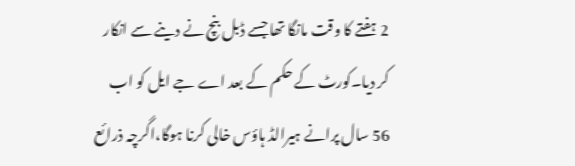2 ہفتے کا وقت مانگا تھا جسے ڈبل بنچ نے دینے سے انکار کر دیا۔کورٹ کے حکم کے بعد اے جے ایل کو اب 56 سال پرانے ہیرالڈ ہاؤس خالی کرنا ہوگا،اگرچہ ذرائع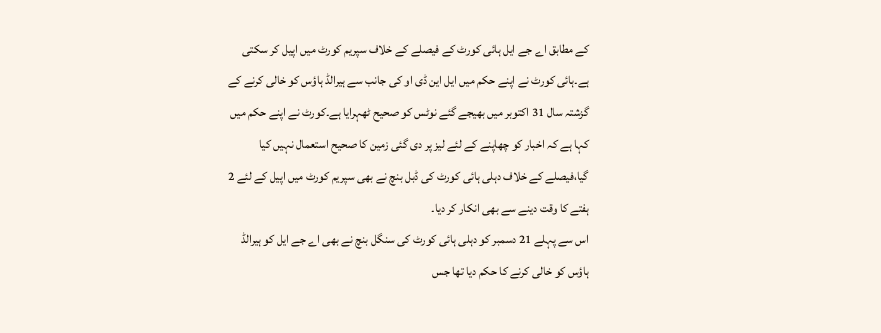کے مطابق اے جے ایل ہائی کورٹ کے فیصلے کے خلاف سپریم کورٹ میں اپیل کر سکتی ہے۔ہائی کورٹ نے اپنے حکم میں ایل این ڈی او کی جانب سے ہیرالڈ ہاؤس کو خالی کرنے کے گزشتہ سال 31 اکتوبر میں بھیجے گئے نوٹس کو صحیح ٹھہرایا ہے۔کورٹ نے اپنے حکم میں کہا ہے کہ اخبار کو چھاپنے کے لئے لیز پر دی گئی زمین کا صحیح استعمال نہیں کیا گیا،فیصلے کے خلاف دہلی ہائی کورٹ کی ڈبل بنچ نے بھی سپریم کورٹ میں اپیل کے لئے 2 ہفتے کا وقت دینے سے بھی انکار کر دیا۔
اس سے پہلے 21 دسمبر کو دہلی ہائی کورٹ کی سنگل بنچ نے بھی اے جے ایل کو ہیرالڈ ہاؤس کو خالی کرنے کا حکم دیا تھا جس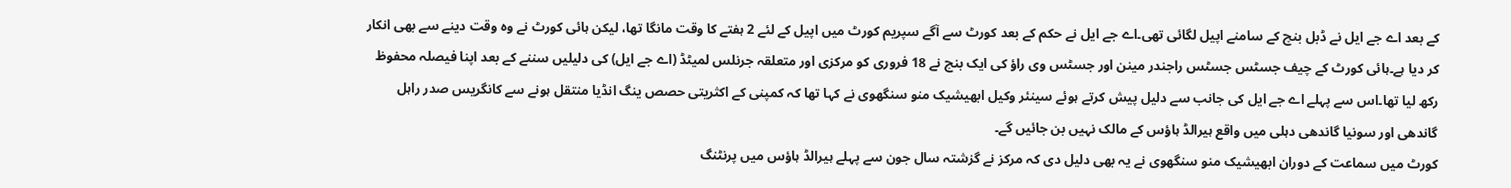کے بعد اے جے ایل نے ڈبل بنچ کے سامنے اپیل لگائی تھی۔اے جے ایل نے حکم کے بعد کورٹ سے آگے سپریم کورٹ میں اپیل کے لئے 2 ہفتے کا وقت مانگا تھا، لیکن ہائی کورٹ نے وہ وقت دینے سے بھی انکار کر دیا ہے۔ہائی کورٹ کے چیف جسٹس جسٹس راجندر مینن اور جسٹس وی راؤ کی ایک بنچ نے 18 فروری کو مرکزی اور متعلقہ جرنلس لمیٹڈ (اے جے ایل) کی دلیلیں سننے کے بعد اپنا فیصلہ محفوظ رکھ لیا تھا۔اس سے پہلے اے جے ایل کی جانب سے دلیل پیش کرتے ہوئے سینئر وکیل ابھیشیک منو سنگھوی نے کہا تھا کہ کمپنی کے اکثریتی حصص ینگ انڈیا منتقل ہونے سے کانگریس صدر راہل گاندھی اور سونیا گاندھی دہلی میں واقع ہیرالڈ ہاؤس کے مالک نہیں بن جائیں گے۔
کورٹ میں سماعت کے دوران ابھیشیک منو سنگھوی نے یہ بھی دلیل دی کہ مرکز نے گزشتہ سال جون سے پہلے ہیرالڈ ہاؤس میں پرنٹنگ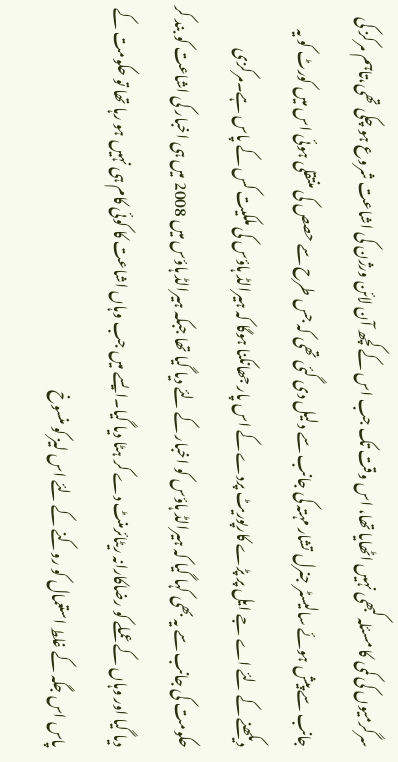سرگرمیوں کی کمی کا مسئلہ کبھی نہیں اٹھایا تھا، اس وقت تک جب اس کے کچھ آن لائن ورژن کی اشاعت شروع ہو چکی تھی،تاہم مرکز کی جانب سے پیش ہوئے سالیسٹر جنرل تشار مہتہ کی جانب سے دلیل دی گئی تھی کہ جس طرح سے حصص کی منتقلی ہوئی اس میں کورٹ کو یہ دیکھنے کے لئے اے جے ایل پر پڑے کارپوریٹ پردے کے اس پار جھانکنا ہوگا کہ ہیرالڈ ہاؤس کی ملکیت کس کے پاس ہے۔مرکزی حکومت کی جانب سے یہ بھی کہا گیا کہ ہیرالڈ ہاؤس کو اخبار کے لئے دیا گیا تھا جبکہ ہیرالڈ ہاؤس میں 2008 میں ہی اخبار کی اشاعت کو بند کر دیا گیا اور وہاں کے عملے کو رضاکارانہ ریٹائرمنٹ دے کر ہٹا دیا گیا۔ایسے میں جب وہاں اشاعت کا کوئی کام ہی نہیں ہو رہا تھا تو حکومت کے پاس اس جگہ کے غلط استعمال کو روکنے کے لئے اس لیز کو منسوخ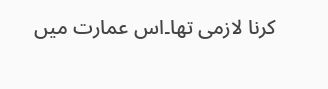کرنا لازمی تھا۔اس عمارت میں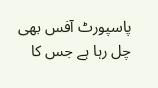پاسپورٹ آفس بھی چل رہا ہے جس کا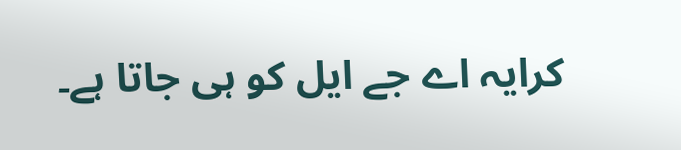کرایہ اے جے ایل کو ہی جاتا ہے۔